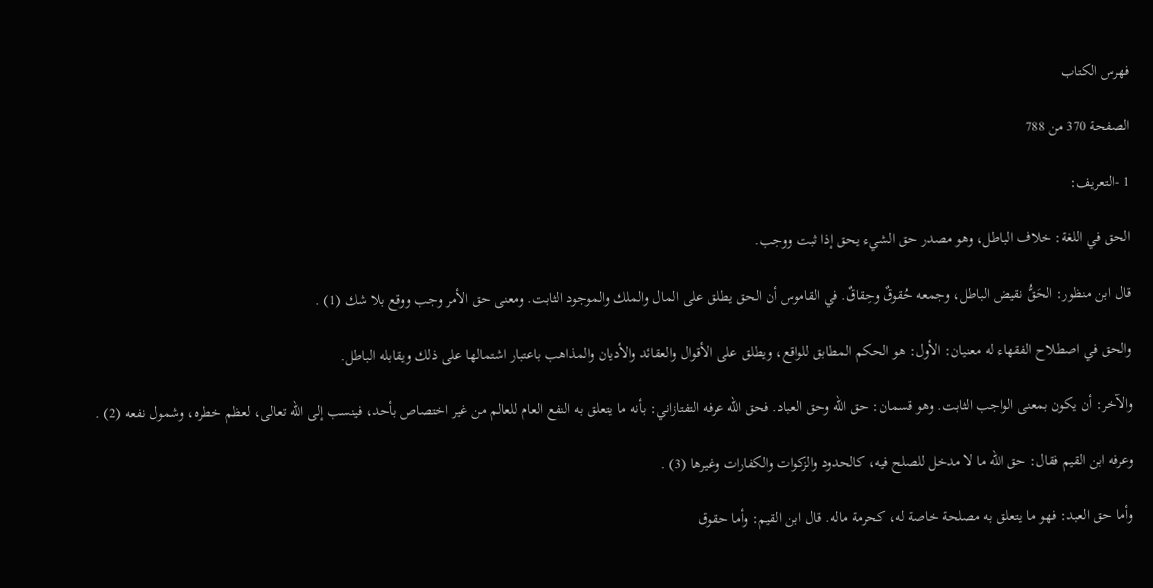فهرس الكتاب

الصفحة 370 من 788

1 -التعريف:

الحق في اللغة: خلاف الباطل، وهو مصدر حق الشيء يحق إذا ثبت ووجب.

قال ابن منظور: الحَقُّ نقيض الباطل، وجمعه حُقوقٌ وحِقاقٌ. في القاموس أن الحق يطلق على المال والملك والموجود الثابت. ومعنى حق الأمر وجب ووقع بلا شك (1) .

والحق في اصطلاح الفقهاء له معنيان: الأول: هو الحكم المطابق للواقع، ويطلق على الأقوال والعقائد والأديان والمذاهب باعتبار اشتمالها على ذلك ويقابله الباطل.

والآخر: أن يكون بمعنى الواجب الثابت. وهو قسمان: حق الله وحق العباد. فحق الله عرفه التفتازاني: بأنه ما يتعلق به النفع العام للعالم من غير اختصاص بأحد، فينسب إلى الله تعالى، لعظم خطره، وشمول نفعه (2) .

وعرفه ابن القيم فقال: حق الله ما لا مدخل للصلح فيه، كالحدود والزكوات والكفارات وغيرها (3) .

وأما حق العبد: فهو ما يتعلق به مصلحة خاصة له، كحرمة ماله. قال ابن القيم: وأما حقوق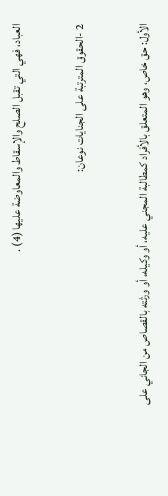العباد، فهي التي تقبل الصلح والإسقاط والمعاوضة عليها (4) .

2 -الحقوق المترتبة على الجنايات نوعان:

الأول: حق خاص، وهو المتعلق بالأفراد كمطالبة المجني عليه، أو وكيله، أو ورثته بالقصاص من الجاني على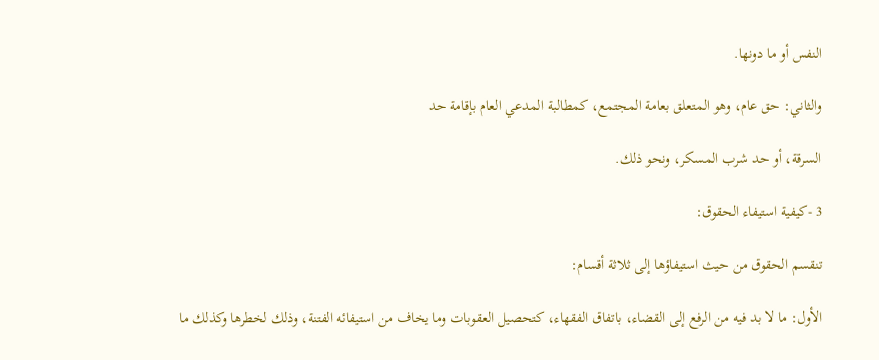النفس أو ما دونها.

والثاني: حق عام، وهو المتعلق بعامة المجتمع، كمطالبة المدعي العام بإقامة حد

السرقة، أو حد شرب المسكر، ونحو ذلك.

3 -كيفية استيفاء الحقوق:

تنقسم الحقوق من حيث استيفاؤها إلى ثلاثة أقسام:

الأول: ما لا بد فيه من الرفع إلى القضاء، باتفاق الفقهاء، كتحصيل العقوبات وما يخاف من استيفائه الفتنة، وذلك لخطرها وكذلك ما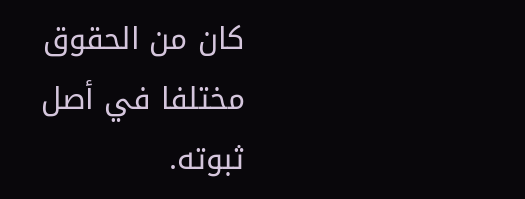كان من الحقوق مختلفا في أصل ثبوته.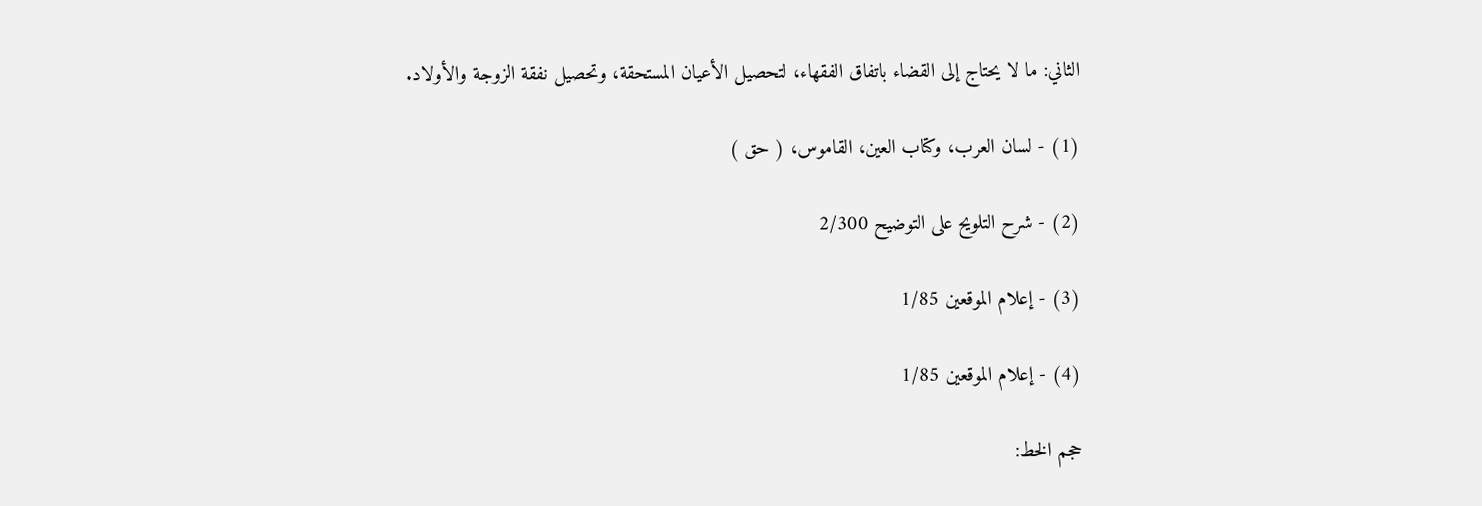الثاني: ما لا يحتاج إلى القضاء باتفاق الفقهاء، لتحصيل الأعيان المستحقة، وتحصيل نفقة الزوجة والأولاد.

(1) - لسان العرب، وكتاب العين، القاموس، ( حق )

(2) - شرح التلويح على التوضيح 2/300

(3) - إعلام الموقعين 1/85

(4) - إعلام الموقعين 1/85

حجم الخط: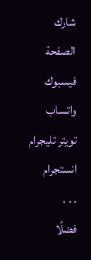شارك الصفحة
فيسبوك واتساب تويتر تليجرام انستجرام
. . .
فضلًا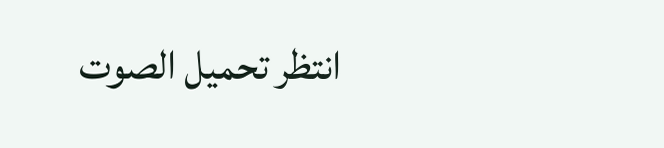انتظر تحميل الصوت